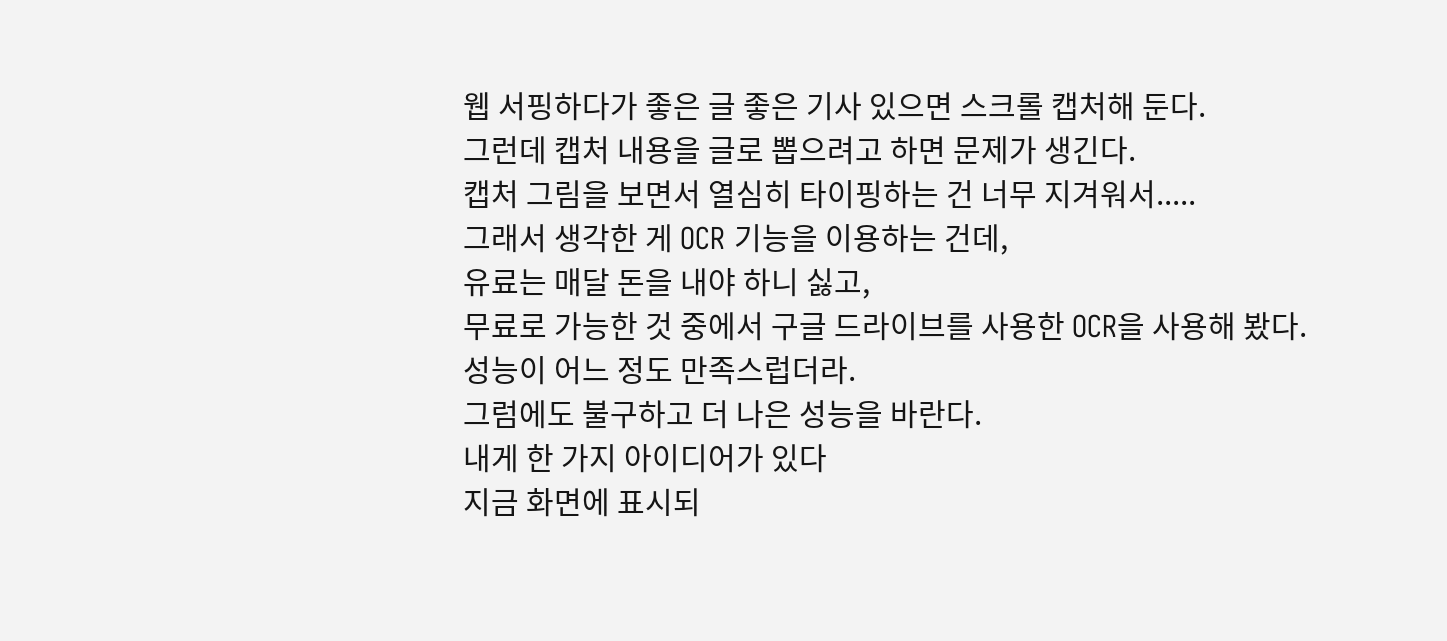웹 서핑하다가 좋은 글 좋은 기사 있으면 스크롤 캡처해 둔다.
그런데 캡처 내용을 글로 뽑으려고 하면 문제가 생긴다.
캡처 그림을 보면서 열심히 타이핑하는 건 너무 지겨워서.....
그래서 생각한 게 OCR 기능을 이용하는 건데,
유료는 매달 돈을 내야 하니 싫고,
무료로 가능한 것 중에서 구글 드라이브를 사용한 OCR을 사용해 봤다.
성능이 어느 정도 만족스럽더라.
그럼에도 불구하고 더 나은 성능을 바란다.
내게 한 가지 아이디어가 있다
지금 화면에 표시되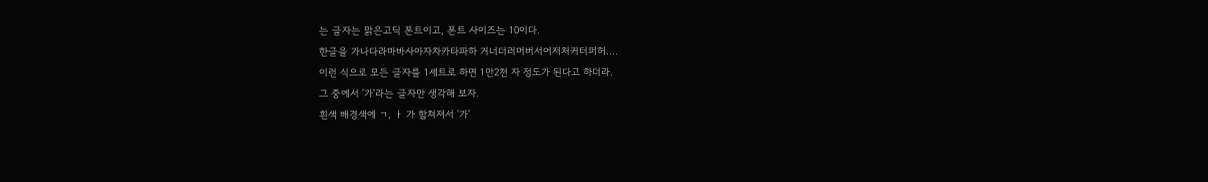는 글자는 맑은고딕 폰트이고, 폰트 사이즈는 10이다.
한글을 가나다라마바사아자차카타파하 거너더러머버서어저처커터퍼허....
이런 식으로 모든 글자를 1세트로 하면 1만2천 자 정도가 된다고 하더라.
그 중에서 '가'라는 글자만 생각해 보자.
흰색 배경색에 ㄱ, ㅏ 가 합쳐져서 '가'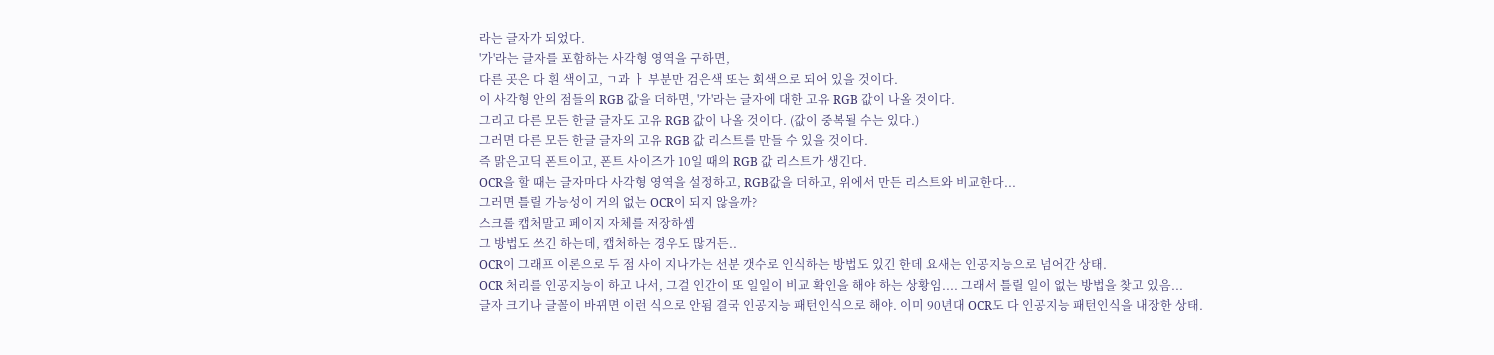라는 글자가 되었다.
'가'라는 글자를 포함하는 사각형 영역을 구하면,
다른 곳은 다 흰 색이고, ㄱ과 ㅏ 부분만 검은색 또는 회색으로 되어 있을 것이다.
이 사각형 안의 점들의 RGB 값을 더하면, '가'라는 글자에 대한 고유 RGB 값이 나올 것이다.
그리고 다른 모든 한글 글자도 고유 RGB 값이 나올 것이다. (값이 중복될 수는 있다.)
그러면 다른 모든 한글 글자의 고유 RGB 값 리스트를 만들 수 있을 것이다.
즉 맑은고딕 폰트이고, 폰트 사이즈가 10일 때의 RGB 값 리스트가 생긴다.
OCR을 할 때는 글자마다 사각형 영역을 설정하고, RGB값을 더하고, 위에서 만든 리스트와 비교한다...
그러면 틀릴 가능성이 거의 없는 OCR이 되지 않을까?
스크롤 캡처말고 페이지 자체를 저장하셈
그 방법도 쓰긴 하는데, 캡처하는 경우도 많거든..
OCR이 그래프 이론으로 두 점 사이 지나가는 선분 갯수로 인식하는 방법도 있긴 한데 요새는 인공지능으로 넘어간 상태.
OCR 처리를 인공지능이 하고 나서, 그걸 인간이 또 일일이 비교 확인을 해야 하는 상황임.... 그래서 틀릴 일이 없는 방법을 찾고 있음...
글자 크기나 글꼴이 바뀌면 이런 식으로 안됨 결국 인공지능 패턴인식으로 해야. 이미 90년대 OCR도 다 인공지능 패턴인식을 내장한 상태.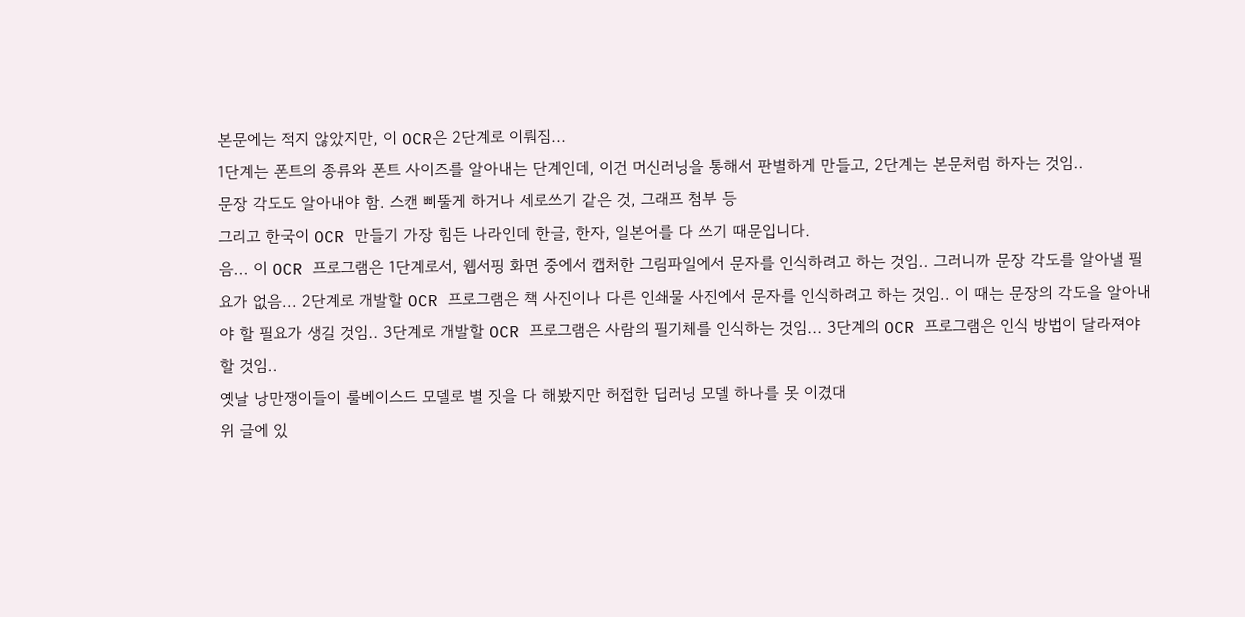본문에는 적지 않았지만, 이 OCR은 2단계로 이뤄짐...
1단계는 폰트의 종류와 폰트 사이즈를 알아내는 단계인데, 이건 머신러닝을 통해서 판별하게 만들고, 2단계는 본문처럼 하자는 것임..
문장 각도도 알아내야 함. 스캔 삐뚤게 하거나 세로쓰기 같은 것, 그래프 첨부 등
그리고 한국이 OCR 만들기 가장 힘든 나라인데 한글, 한자, 일본어를 다 쓰기 때문입니다.
음... 이 OCR 프로그램은 1단계로서, 웹서핑 화면 중에서 캡처한 그림파일에서 문자를 인식하려고 하는 것임.. 그러니까 문장 각도를 알아낼 필요가 없음... 2단계로 개발할 OCR 프로그램은 책 사진이나 다른 인쇄물 사진에서 문자를 인식하려고 하는 것임.. 이 때는 문장의 각도을 알아내야 할 필요가 생길 것임.. 3단계로 개발할 OCR 프로그램은 사람의 필기체를 인식하는 것임... 3단계의 OCR 프로그램은 인식 방법이 달라져야 할 것임..
옛날 낭만쟁이들이 룰베이스드 모델로 별 짓을 다 해봤지만 허접한 딥러닝 모델 하나를 못 이겼대
위 글에 있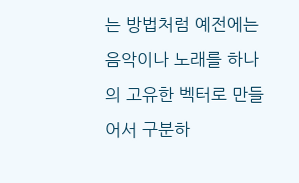는 방법처럼 예전에는 음악이나 노래를 하나의 고유한 벡터로 만들어서 구분하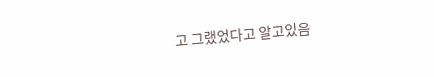고 그랬었다고 알고있음